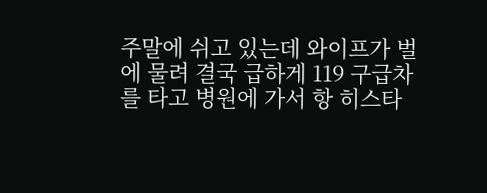주말에 쉬고 있는데 와이프가 벌에 물려 결국 급하게 119 구급차를 타고 병원에 가서 항 히스타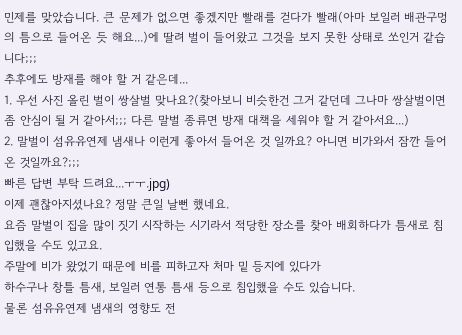민제를 맞았습니다. 큰 문제가 없으면 좋겠지만 빨래를 걷다가 빨래(아마 보일러 배관구멍의 틈으로 들어온 듯 해요...)에 딸려 벌이 들어왔고 그것을 보지 못한 상태로 쏘인거 같습니다;;;
추후에도 방재를 해야 할 거 같은데...
1. 우선 사진 올린 벌이 쌍살벌 맞나요?(찾아보니 비슷한건 그거 같던데 그나마 쌍살벌이면 좀 안심이 될 거 같아서;;; 다른 말벌 종류면 방재 대책을 세워야 할 거 같아서요...)
2. 말벌이 섬유유연제 냄새나 이런게 좋아서 들어온 것 일까요? 아니면 비가와서 잠깐 들어온 것일까요?;;;
빠른 답변 부탁 드려요...ㅜㅜ.jpg)
이제 괜찮아지셨나요? 정말 큰일 날뻔 했네요.
요즘 말벌이 집을 많이 짓기 시작하는 시기라서 적당한 장소를 찾아 배회하다가 틈새로 침입했을 수도 있고요.
주말에 비가 왔었기 때문에 비를 피하고자 처마 밑 등지에 있다가
하수구나 창틀 틈새, 보일러 연통 틈새 등으로 침입했을 수도 있습니다.
물론 섬유유연제 냄새의 영향도 전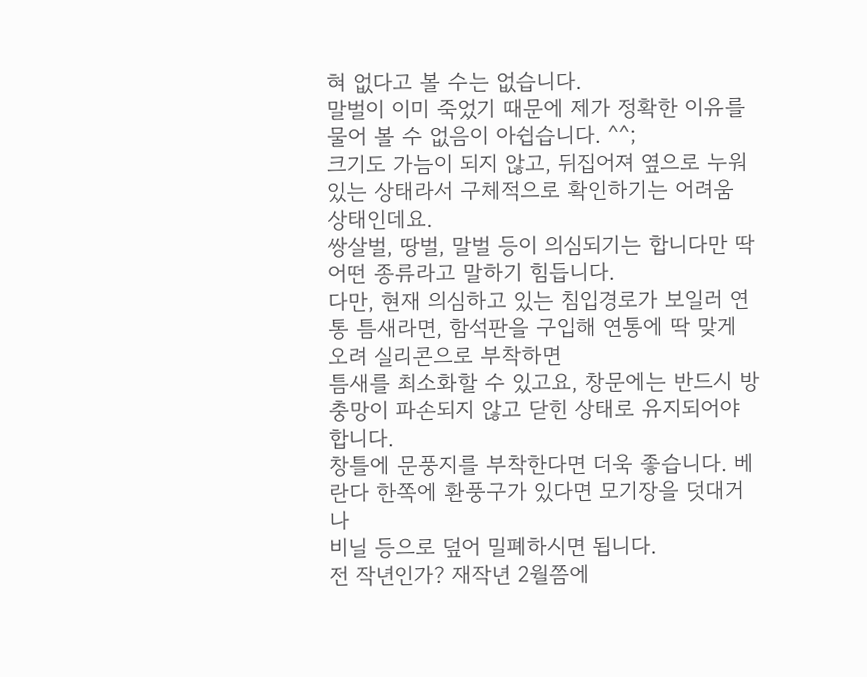혀 없다고 볼 수는 없습니다.
말벌이 이미 죽었기 때문에 제가 정확한 이유를 물어 볼 수 없음이 아쉽습니다. ^^;
크기도 가늠이 되지 않고, 뒤집어져 옆으로 누워 있는 상태라서 구체적으로 확인하기는 어려움 상태인데요.
쌍살벌, 땅벌, 말벌 등이 의심되기는 합니다만 딱 어떤 종류라고 말하기 힘듭니다.
다만, 현재 의심하고 있는 침입경로가 보일러 연통 틈새라면, 함석판을 구입해 연통에 딱 맞게 오려 실리콘으로 부착하면
틈새를 최소화할 수 있고요, 창문에는 반드시 방충망이 파손되지 않고 닫힌 상태로 유지되어야 합니다.
창틀에 문풍지를 부착한다면 더욱 좋습니다. 베란다 한쪽에 환풍구가 있다면 모기장을 덧대거나
비닐 등으로 덮어 밀폐하시면 됩니다.
전 작년인가? 재작년 2월쯤에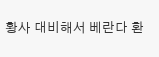황사 대비해서 베란다 환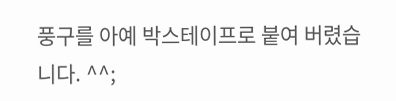풍구를 아예 박스테이프로 붙여 버렸습니다. ^^;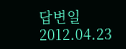답변일 2012.04.23